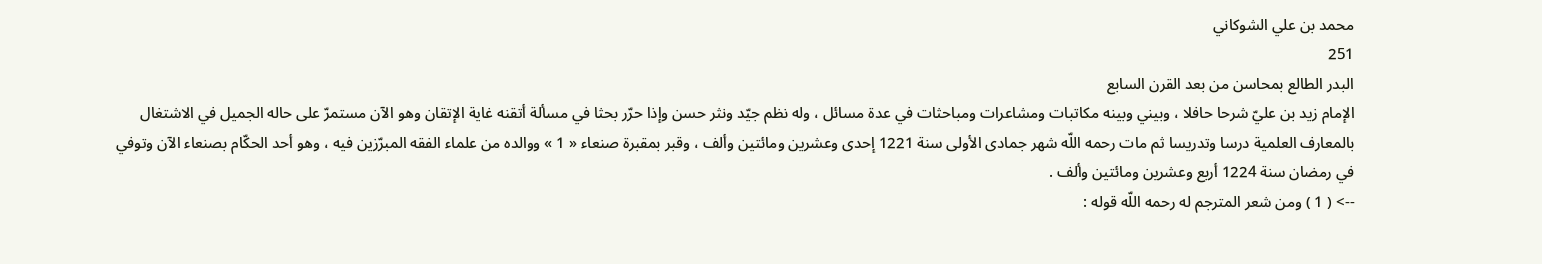محمد بن علي الشوكاني
251
البدر الطالع بمحاسن من بعد القرن السابع
الإمام زيد بن عليّ شرحا حافلا ، وبيني وبينه مكاتبات ومشاعرات ومباحثات في عدة مسائل ، وله نظم جيّد ونثر حسن وإذا حرّر بحثا في مسألة أتقنه غاية الإتقان وهو الآن مستمرّ على حاله الجميل في الاشتغال بالمعارف العلمية درسا وتدريسا ثم مات رحمه اللّه شهر جمادى الأولى سنة 1221 إحدى وعشرين ومائتين وألف ، وقبر بمقبرة صنعاء « 1 » ووالده من علماء الفقه المبرّزين فيه ، وهو أحد الحكّام بصنعاء الآن وتوفي في رمضان سنة 1224 أربع وعشرين ومائتين وألف .
--> ( 1 ) ومن شعر المترجم له رحمه اللّه قوله :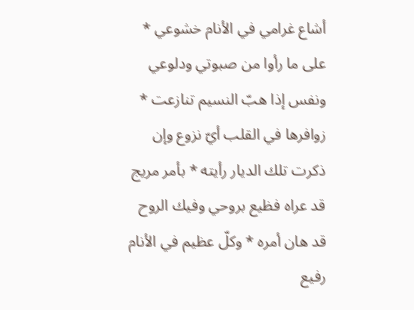أشاع غرامي في الأنام خشوعي * على ما رأوا من صبوتي ودلوعي ونفس إذا هبّ النسيم تنازعت * زوافرها في القلب أيّ نزوع وإن ذكرت تلك الديار رأيته * بأمر مريج قد عراه فظيع بروحي وفيك الروح قد هان أمره * وكلّ عظيم في الأنام رفيع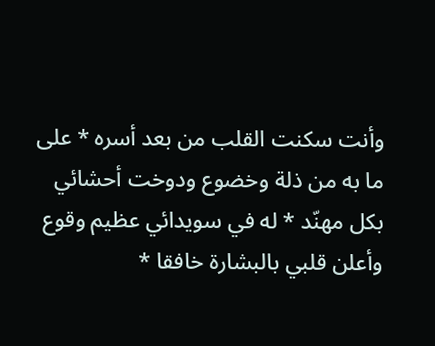وأنت سكنت القلب من بعد أسره * على ما به من ذلة وخضوع ودوخت أحشائي بكل مهنّد * له في سويدائي عظيم وقوع وأعلن قلبي بالبشارة خافقا *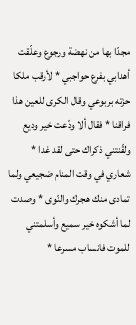مجدّا بها من نهضة ورجوع وعلّقت أهدابي بفرع حواجبي * لأرقب ملكا حزته بربوعي وقال الكرى للعين هذا فراقنا * فقال ألا ودّعت خير وديع ولقّنتني ذكراك حتى لقد غدا * شعاري في وقت المنام ضجيعي ولما تمادى منك هجرك والنّوى * وصدت لما أشكوه خير سميع وأسلمتني للموت فانساب مسرعا *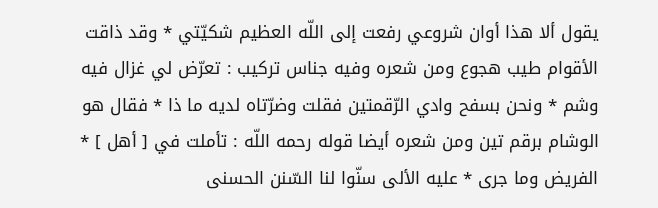يقول ألا هذا أوان شروعي رفعت إلى اللّه العظيم شكيّتي * وقد ذاقت الأقوام طيب هجوع ومن شعره وفيه جناس تركيب : تعرّض لي غزال فيه وشم * ونحن بسفح وادي الرّقمتين فقلت وضرّتاه لديه ما ذا * فقال هو الوشام برقم تين ومن شعره أيضا قوله رحمه اللّه : تأملت في [ أهل ] * الفريض وما جرى * عليه الألى سنّوا لنا السّنن الحسنى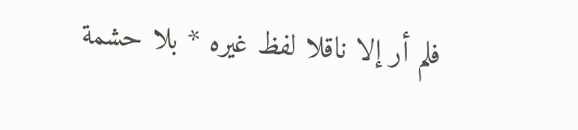فلم أر إلا ناقلا لفظ غيره * بلا حشمة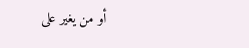أو من يغير على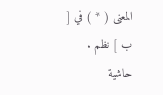المعنى ( * ) في [ ب ] نظم . حاشية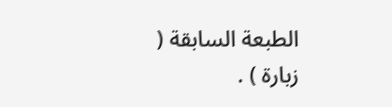الطبعة السابقة ( زبارة ) .